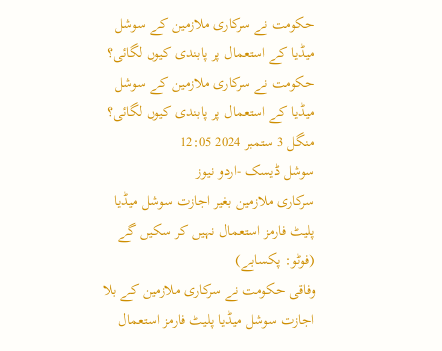حکومت نے سرکاری ملازمین کے سوشل میڈیا کے استعمال پر پابندی کیوں لگائی؟
حکومت نے سرکاری ملازمین کے سوشل میڈیا کے استعمال پر پابندی کیوں لگائی؟
منگل 3 ستمبر 2024 12:05
سوشل ڈیسک -اردو نیوز
سرکاری ملازمین بغیر اجازت سوشل میڈیا پلیٹ فارمز استعمال نہیں کر سکیں گے (فوٹو: پکسابے)
وفاقی حکومت نے سرکاری ملازمین کے بلا اجازت سوشل میڈیا پلیٹ فارمز استعمال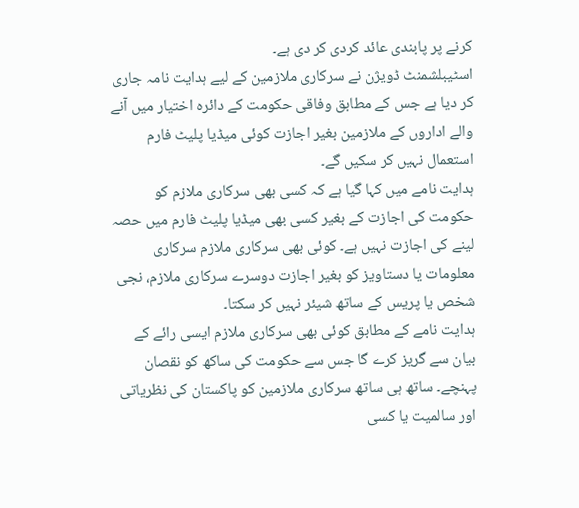کرنے پر پابندی عائد کردی کر دی ہے۔
اسٹیبلشمنٹ ڈویژن نے سرکاری ملازمین کے لیے ہدایت نامہ جاری کر دیا ہے جس کے مطابق وفاقی حکومت کے دائرہ اختیار میں آنے والے اداروں کے ملازمین بغیر اجازت کوئی میڈیا پلیٹ فارم استعمال نہیں کر سکیں گے۔
ہدایت نامے میں کہا گیا ہے کہ کسی بھی سرکاری ملازم کو حکومت کی اجازت کے بغیر کسی بھی میڈیا پلیٹ فارم میں حصہ لینے کی اجازت نہیں ہے۔ کوئی بھی سرکاری ملازم سرکاری معلومات یا دستاویز کو بغیر اجازت دوسرے سرکاری ملازم، نجی شخص یا پریس کے ساتھ شیئر نہیں کر سکتا۔
ہدایت نامے کے مطابق کوئی بھی سرکاری ملازم ایسی رائے کے بیان سے گریز کرے گا جس سے حکومت کی ساکھ کو نقصان پہنچے۔ ساتھ ہی ساتھ سرکاری ملازمین کو پاکستان کی نظریاتی اور سالمیت یا کسی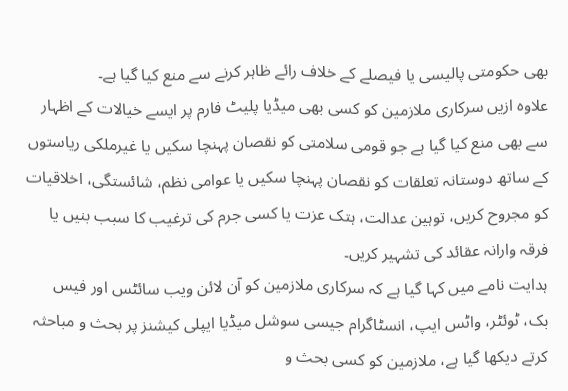بھی حکومتی پالیسی یا فیصلے کے خلاف رائے ظاہر کرنے سے منع کیا گیا ہے۔
علاوہ ازیں سرکاری ملازمین کو کسی بھی میڈیا پلیٹ فارم پر ایسے خیالات کے اظہار سے بھی منع کیا گیا ہے جو قومی سلامتی کو نقصان پہنچا سکیں یا غیرملکی ریاستوں کے ساتھ دوستانہ تعلقات کو نقصان پہنچا سکیں یا عوامی نظم، شائستگی، اخلاقیات کو مجروح کریں، توہین عدالت، ہتک عزت یا کسی جرم کی ترغیب کا سبب بنیں یا فرقہ وارانہ عقائد کی تشہیر کریں۔
ہدایت نامے میں کہا گیا ہے کہ سرکاری ملازمین کو آن لائن ویب سائٹس اور فیس بک، ٹوئٹر، واٹس ایپ، انسٹاگرام جیسی سوشل میڈیا ایپلی کیشنز پر بحث و مباحثہ کرتے دیکھا گیا ہے، ملازمین کو کسی بحث و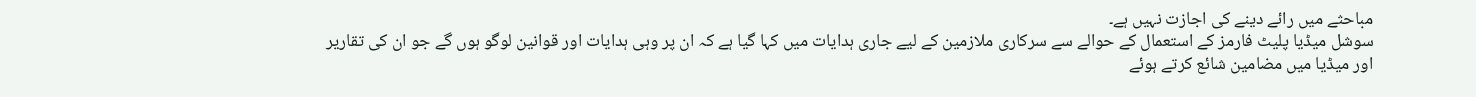مباحثے میں رائے دینے کی اجازت نہیں ہے۔
سوشل میڈیا پلیٹ فارمز کے استعمال کے حوالے سے سرکاری ملازمین کے لیے جاری ہدایات میں کہا گیا ہے کہ ان پر وہی ہدایات اور قوانین لوگو ہوں گے جو ان کی تقاریر اور میڈیا میں مضامین شائع کرتے ہوئے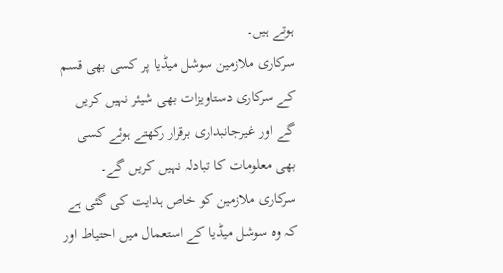ہوتے ہیں۔
سرکاری ملازمین سوشل میڈیا پر کسی بھی قسم کے سرکاری دستاویزات بھی شیئر نہیں کریں گے اور غیرجانبداری برقرار رکھتے ہوئے کسی بھی معلومات کا تبادلہ نہیں کریں گے۔
سرکاری ملازمین کو خاص ہدایت کی گئی ہے کہ وہ سوشل میڈیا کے استعمال میں احتیاط اور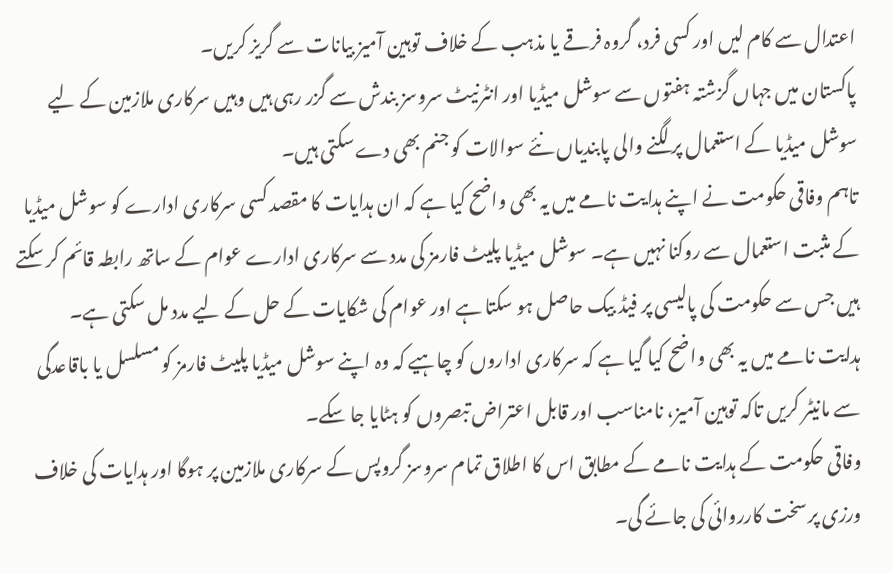اعتدال سے کام لیں اور کسی فرد، گروہ فرقے یا مذہب کے خلاف توہین آمیز بیانات سے گریز کریں۔
پاکستان میں جہاں گزشتہ ہفتوں سے سوشل میڈیا اور انٹرنیٹ سروسز بندش سے گزر رہی ہیں وہیں سرکاری ملازمین کے لیے سوشل میڈیا کے استعمال پر لگنے والی پابندیاں نئے سوالات کو جنم بھی دے سکتی ہیں۔
تاہم وفاقی حکومت نے اپنے ہدایت نامے میں یہ بھی واضح کیا ہے کہ ان ہدایات کا مقصد کسی سرکاری ادارے کو سوشل میڈیا کے مثبت استعمال سے روکنا نہیں ہے۔ سوشل میڈیا پلیٹ فارمز کی مدد سے سرکاری ادارے عوام کے ساتھ رابطہ قائم کر سکتے ہیں جس سے حکومت کی پالیسی پر فیڈ بیک حاصل ہو سکتا ہے اور عوام کی شکایات کے حل کے لیے مدد مل سکتی ہے۔
ہدایت نامے میں یہ بھی واضح کیا گیا ہے کہ سرکاری اداروں کو چاہیے کہ وہ اپنے سوشل میڈیا پلیٹ فارمز کو مسلسل یا باقاعدگی سے مانیٹر کریں تاکہ توہین آمیز، نامناسب اور قابل اعتراض تبصروں کو ہٹایا جا سکے۔
وفاقی حکومت کے ہدایت نامے کے مطابق اس کا اطلاق تمام سروسز گروپس کے سرکاری ملازمین پر ہوگا اور ہدایات کی خلاف ورزی پر سخت کارروائی کی جائے گی۔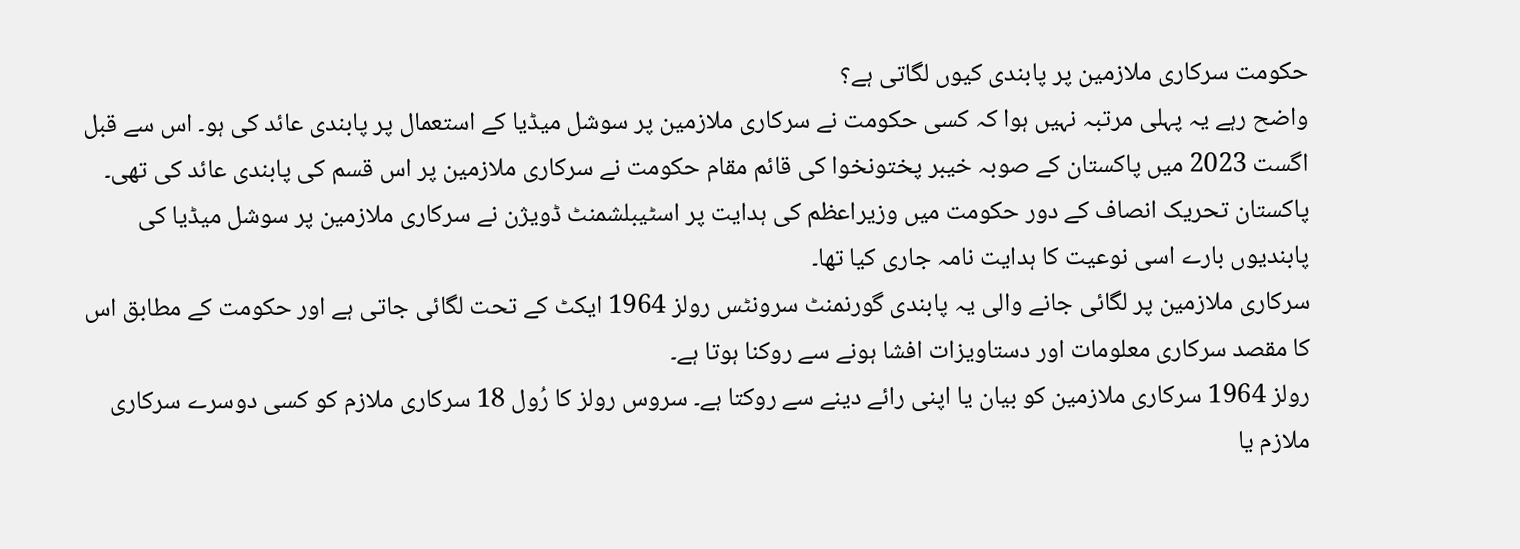حکومت سرکاری ملازمین پر پابندی کیوں لگاتی ہے؟
واضح رہے یہ پہلی مرتبہ نہیں ہوا کہ کسی حکومت نے سرکاری ملازمین پر سوشل میڈیا کے استعمال پر پابندی عائد کی ہو۔ اس سے قبل اگست 2023 میں پاکستان کے صوبہ خیبر پختونخوا کی قائم مقام حکومت نے سرکاری ملازمین پر اس قسم کی پابندی عائد کی تھی۔
پاکستان تحریک انصاف کے دور حکومت میں وزیراعظم کی ہدایت پر اسٹیبلشمنٹ ڈویژن نے سرکاری ملازمین پر سوشل میڈیا کی پابندیوں بارے اسی نوعیت کا ہدایت نامہ جاری کیا تھا۔
سرکاری ملازمین پر لگائی جانے والی یہ پابندی گورنمنٹ سرونٹس رولز 1964 ایکٹ کے تحت لگائی جاتی ہے اور حکومت کے مطابق اس کا مقصد سرکاری معلومات اور دستاویزات افشا ہونے سے روکنا ہوتا ہے۔
رولز 1964 سرکاری ملازمین کو بیان یا اپنی رائے دینے سے روکتا ہے۔ سروس رولز کا رُول 18 سرکاری ملازم کو کسی دوسرے سرکاری ملازم یا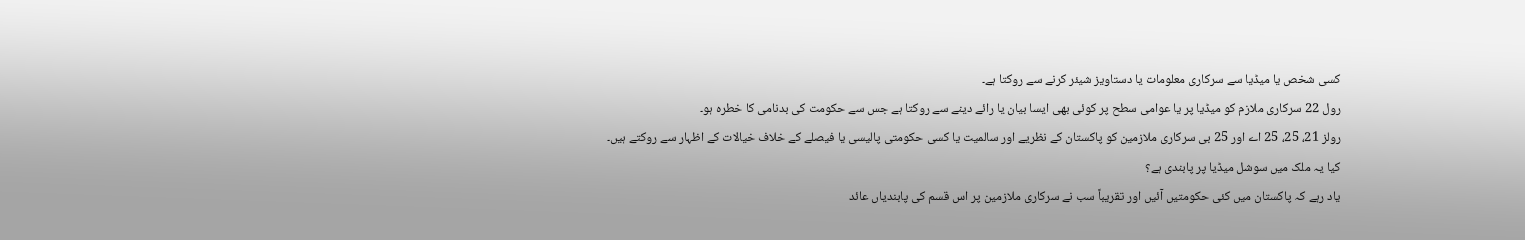کسی شخص یا میڈیا سے سرکاری معلومات یا دستاویز شیئر کرنے سے روکتا ہے۔
رول 22 سرکاری ملازم کو میڈیا پر یا عوامی سطح پر کوئی بھی ایسا بیان یا رائے دینے سے روکتا ہے جس سے حکومت کی بدنامی کا خطرہ ہو۔
رولز 21، 25، 25 اے اور 25 بی سرکاری ملازمین کو پاکستان کے نظریے اور سالمیت یا کسی حکومتی پالیسی یا فیصلے کے خلاف خیالات کے اظہار سے روکتے ہیں۔
کیا یہ ملک میں سوشل میڈیا پر پابندی ہے؟
یاد رہے کہ پاکستان میں کئی حکومتیں آئیں اور تقریباً سب نے سرکاری ملازمین پر اس قسم کی پابندیاں عائد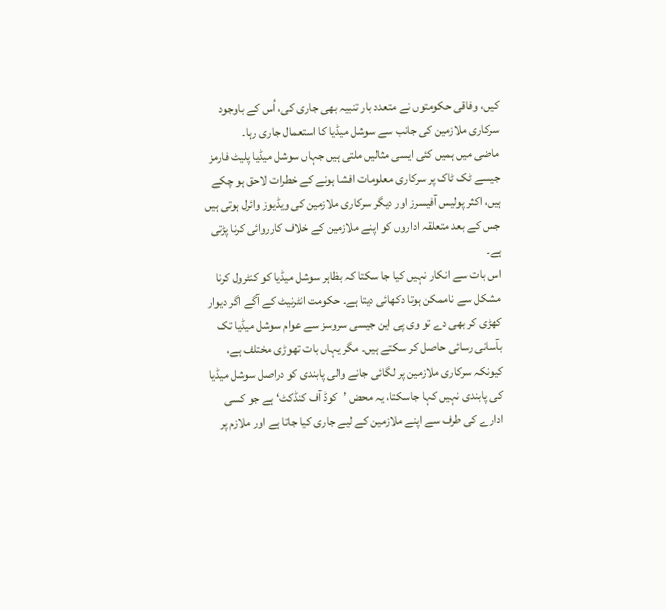کیں، وفاقی حکومتوں نے متعدد بار تنبیہ بھی جاری کی، اُس کے باوجود سرکاری ملازمین کی جانب سے سوشل میڈیا کا استعمال جاری رہا۔
ماضی میں ہمیں کئی ایسی مثالیں ملتی ہیں جہاں سوشل میڈیا پلیٹ فارمز جیسے ٹک ٹاک پر سرکاری معلومات افشا ہونے کے خطرات لاحق ہو چکے ہیں، اکثر پولیس آفیسرز اور دیگر سرکاری ملازمین کی ویڈیوز وائرل ہوتی ہیں جس کے بعد متعلقہ اداروں کو اپنے ملازمین کے خلاف کارروائی کرنا پڑتی ہے۔
اس بات سے انکار نہیں کیا جا سکتا کہ بظاہر سوشل میڈیا کو کنٹرول کرنا مشکل سے ناممکن ہوتا دکھائی دیتا ہے۔ حکومت انٹرنیٹ کے آگے اگر دیوار کھڑی کر بھی دے تو وی پی این جیسی سروسز سے عوام سوشل میڈیا تک بآسانی رسائی حاصل کر سکتے ہیں۔ مگر یہاں بات تھوڑی مختلف ہے، کیونکہ سرکاری ملازمین پر لگائی جانے والی پابندی کو دراصل سوشل میڈیا کی پابندی نہیں کہا جاسکتا، یہ محض ’کوڈ آف کنڈکٹ‘ ہے جو کسی ادارے کی طرف سے اپنے ملازمین کے لیے جاری کیا جاتا ہے اور ملازم پر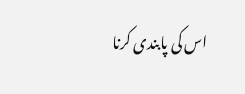اس کی پابندی کرنا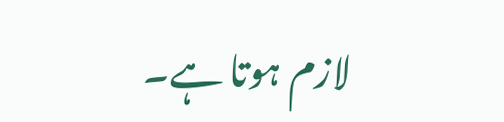لازم ہوتا ہے۔